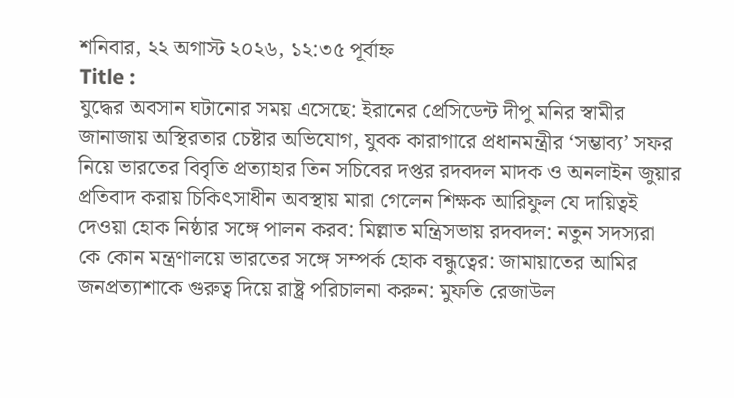শনিবার, ২২ অগাস্ট ২০২৬, ১২:৩৫ পূর্বাহ্ন
Title :
যুদ্ধের অবসান ঘটানোর সময় এসেছে: ইরানের প্রেসিডেন্ট দীপু মনির স্বামীর জানাজায় অস্থিরতার চেষ্টার অভিযোগ, যুবক কারাগারে প্রধানমন্ত্রীর ‘সম্ভাব্য’ সফর নিয়ে ভারতের বিবৃতি প্রত্যাহার তিন সচিবের দপ্তর রদবদল মাদক ও অনলাইন জুয়ার প্রতিবাদ করায় চিকিৎসাধীন অবস্থায় মারা গেলেন শিক্ষক আরিফুল যে দায়িত্বই দেওয়া হোক নিষ্ঠার সঙ্গে পালন করব: মিল্লাত মন্ত্রিসভায় রদবদল: নতুন সদস্যরা কে কোন মন্ত্রণালয়ে ভারতের সঙ্গে সম্পর্ক হোক বন্ধুত্বের: জামায়াতের আমির জনপ্রত্যাশাকে গুরুত্ব দিয়ে রাষ্ট্র পরিচালনা করুন: মুফ‌তি রেজাউল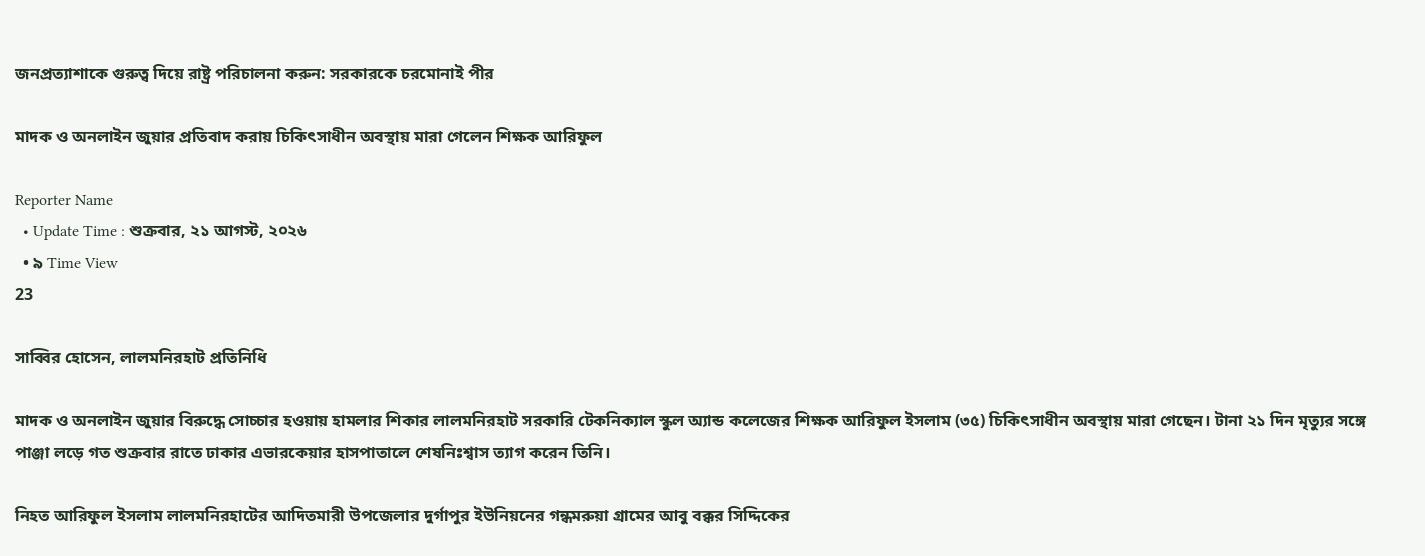জনপ্রত্যাশাকে গুরুত্ব দিয়ে রাষ্ট্র পরিচালনা করুন: সরকারকে চরমোনাই পীর

মাদক ও অনলাইন জুয়ার প্রতিবাদ করায় চিকিৎসাধীন অবস্থায় মারা গেলেন শিক্ষক আরিফুল

Reporter Name
  • Update Time : শুক্রবার, ২১ আগস্ট, ২০২৬
  • ৯ Time View
23

সাব্বির হোসেন, লালমনিরহাট প্রতিনিধি

মাদক ও অনলাইন জুয়ার বিরুদ্ধে সোচ্চার হওয়ায় হামলার শিকার লালমনিরহাট সরকারি টেকনিক্যাল স্কুল অ্যান্ড কলেজের শিক্ষক আরিফুল ইসলাম (৩৫) চিকিৎসাধীন অবস্থায় মারা গেছেন। টানা ২১ দিন মৃত্যুর সঙ্গে পাঞ্জা লড়ে গত শুক্রবার রাতে ঢাকার এভারকেয়ার হাসপাতালে শেষনিঃশ্বাস ত্যাগ করেন তিনি।

নিহত আরিফুল ইসলাম লালমনিরহাটের আদিতমারী উপজেলার দুর্গাপুর ইউনিয়নের গন্ধমরুয়া গ্রামের আবু বক্কর সিদ্দিকের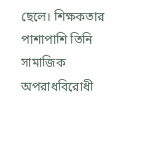ছেলে। শিক্ষকতার পাশাপাশি তিনি সামাজিক অপরাধবিরোধী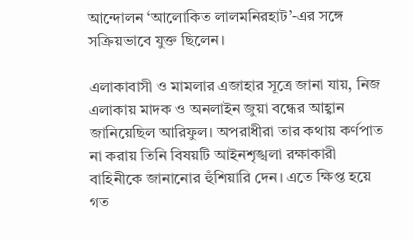আন্দোলন ‘আলোকিত লালমনিরহাট’-এর সঙ্গে সক্রিয়ভাবে যুক্ত ছিলেন।

এলাকাবাসী ও মামলার এজাহার সূত্রে জানা যায়, নিজ এলাকায় মাদক ও অনলাইন জুয়া বন্ধের আহ্বান জানিয়েছিল আরিফুল। অপরাধীরা তার কথায় কর্ণপাত না করায় তিনি বিষয়টি আইনশৃঙ্খলা রক্ষাকারী বাহিনীকে জানানোর হুঁশিয়ারি দেন। এতে ক্ষিপ্ত হয়ে গত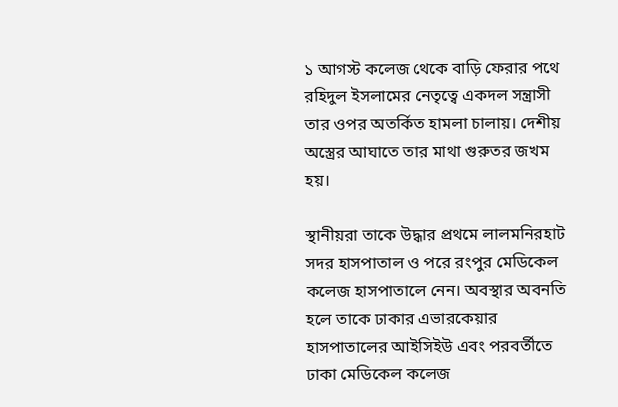১ আগস্ট কলেজ থেকে বাড়ি ফেরার পথে রহিদুল ইসলামের নেতৃত্বে একদল সন্ত্রাসী তার ওপর অতর্কিত হামলা চালায়। দেশীয় অস্ত্রের আঘাতে তার মাথা গুরুতর জখম হয়।

স্থানীয়রা তাকে উদ্ধার প্রথমে লালমনিরহাট সদর হাসপাতাল ও পরে রংপুর মেডিকেল কলেজ হাসপাতালে নেন। অবস্থার অবনতি হলে তাকে ঢাকার এভারকেয়ার হাসপাতালের আইসিইউ এবং পরবর্তীতে ঢাকা মেডিকেল কলেজ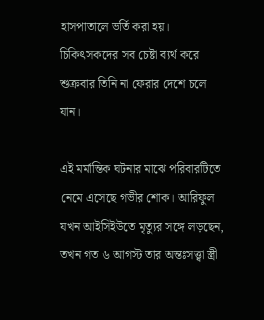হাসপাতালে ভর্তি করা হয়। চিকিৎসকদের সব চেষ্টা ব্যর্থ করে শুক্রবার তিনি না ফেরার দেশে চলে যান।

এই মর্মান্তিক ঘটনার মাঝে পরিবারটিতে নেমে এসেছে গভীর শোক। আরিফুল যখন আইসিইউতে মৃত্যুর সঙ্গে লড়ছেন, তখন গত ৬ আগস্ট তার অন্তঃসত্ত্বা স্ত্রী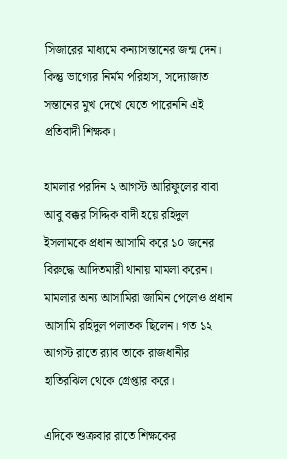সিজারের মাধ্যমে কন্যাসন্তানের জন্ম দেন। কিন্তু ভাগ্যের নির্মম পরিহাস, সদ্যোজাত সন্তানের মুখ দেখে যেতে পারেননি এই প্রতিবাদী শিক্ষক।

হামলার পরদিন ২ আগস্ট আরিফুলের বাবা আবু বক্কর সিদ্দিক বাদী হয়ে রহিদুল ইসলামকে প্রধান আসামি করে ১০ জনের বিরুদ্ধে আদিতমারী থানায় মামলা করেন। মামলার অন্য আসামিরা জামিন পেলেও প্রধান আসামি রহিদুল পলাতক ছিলেন। গত ১২ আগস্ট রাতে র‍্যাব তাকে রাজধানীর হাতিরঝিল থেকে গ্রেপ্তার করে।

এদিকে শুক্রবার রাতে শিক্ষকের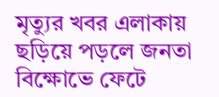মৃত্যুর খবর এলাকায় ছড়িয়ে পড়লে জনতা বিক্ষোভে ফেটে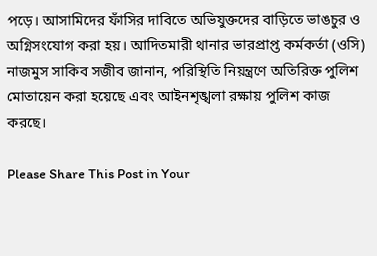পড়ে। আসামিদের ফাঁসির দাবিতে অভিযুক্তদের বাড়িতে ভাঙচুর ও অগ্নিসংযোগ করা হয়। আদিতমারী থানার ভারপ্রাপ্ত কর্মকর্তা (ওসি) নাজমুস সাকিব সজীব জানান, পরিস্থিতি নিয়ন্ত্রণে অতিরিক্ত পুলিশ মোতায়েন করা হয়েছে এবং আইনশৃঙ্খলা রক্ষায় পুলিশ কাজ করছে।

Please Share This Post in Your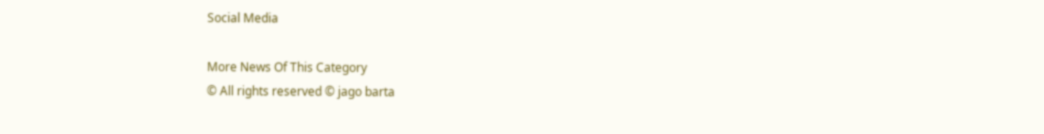Social Media

More News Of This Category
© All rights reserved © jago barta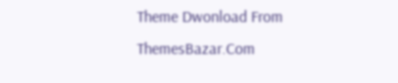Theme Dwonload From ThemesBazar.Com